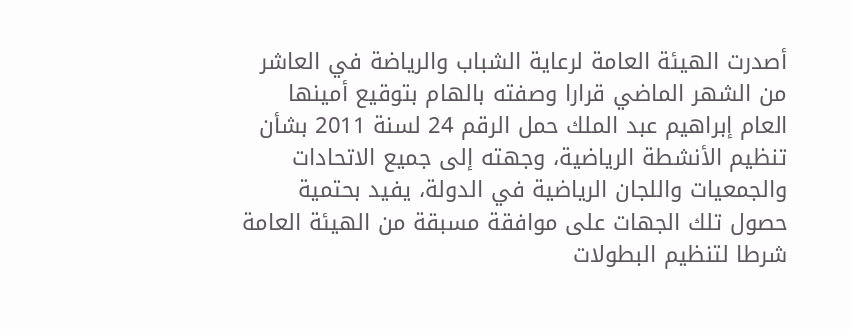أصدرت الهيئة العامة لرعاية الشباب والرياضة في العاشر من الشهر الماضي قرارا وصفته بالهام بتوقيع أمينها العام إبراهيم عبد الملك حمل الرقم 24 لسنة 2011 بشأن تنظيم الأنشطة الرياضية، وجهته إلى جميع الاتحادات والجمعيات واللجان الرياضية في الدولة، يفيد بحتمية حصول تلك الجهات على موافقة مسبقة من الهيئة العامة شرطا لتنظيم البطولات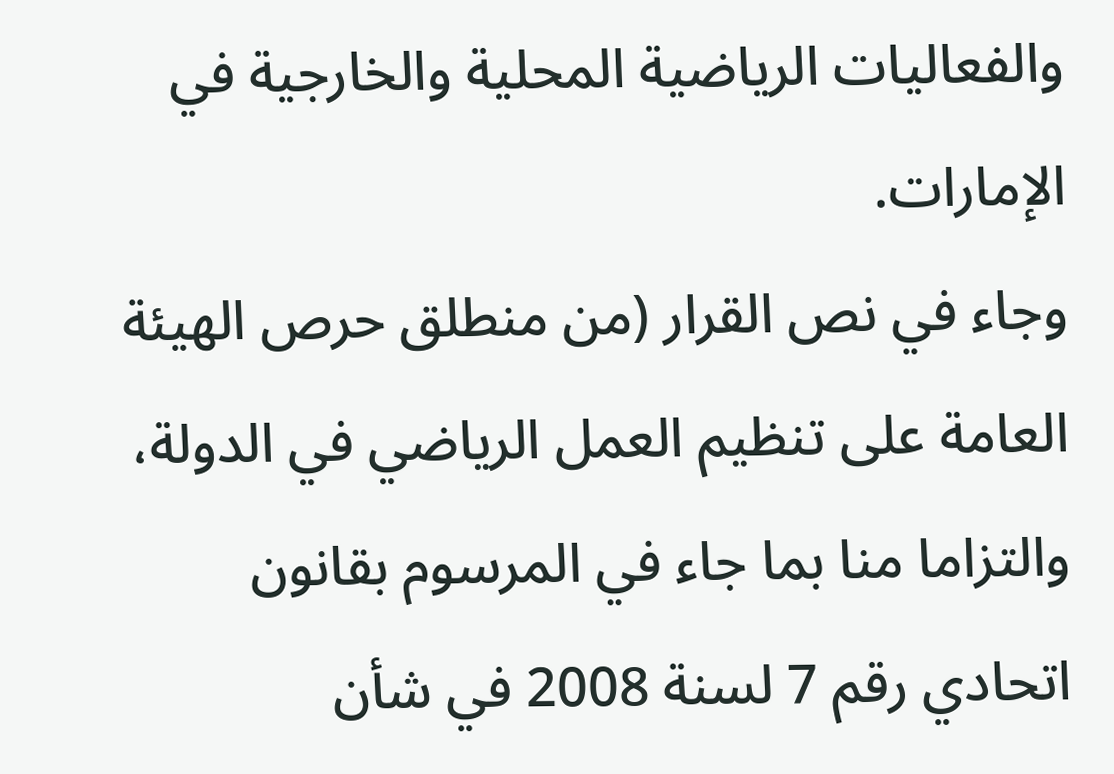والفعاليات الرياضية المحلية والخارجية في الإمارات.
وجاء في نص القرار (من منطلق حرص الهيئة العامة على تنظيم العمل الرياضي في الدولة، والتزاما منا بما جاء في المرسوم بقانون اتحادي رقم 7 لسنة 2008 في شأن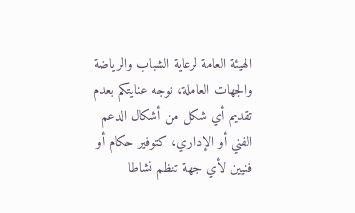الهيئة العامة لرعاية الشباب والرياضة والجهات العاملة، نوجه عنايتكم بعدم تقديم أي شكل من أشكال الدعم الفني أو الإداري، كتوفير حكام أو فنيين لأي جهة تنظم نشاطا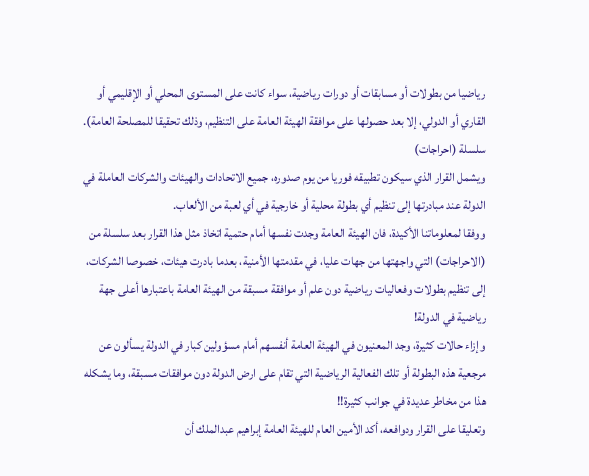رياضيا من بطولات أو مسابقات أو دورات رياضية، سواء كانت على المستوى المحلي أو الإقليمي أو القاري أو الدولي، إلا بعد حصولها على موافقة الهيئة العامة على التنظيم، وذلك تحقيقا للمصلحة العامة).
سلسلة (احراجات)
ويشمل القرار الذي سيكون تطبيقه فوريا من يوم صدوره، جميع الاتحادات والهيئات والشركات العاملة في الدولة عند مبادرتها إلى تنظيم أي بطولة محلية أو خارجية في أي لعبة من الألعاب.
ووفقا لمعلوماتنا الأكيدة، فان الهيئة العامة وجدت نفسها أمام حتمية اتخاذ مثل هذا القرار بعد سلسلة من (الاحراجات) التي واجهتها من جهات عليا، في مقدمتها الأمنية، بعدما بادرت هيئات، خصوصا الشركات، إلى تنظيم بطولات وفعاليات رياضية دون علم أو موافقة مسبقة من الهيئة العامة باعتبارها أعلى جهة رياضية في الدولة!
وإزاء حالات كثيرة، وجد المعنيون في الهيئة العامة أنفسهم أمام مسؤولين كبار في الدولة يسألون عن مرجعية هذه البطولة أو تلك الفعالية الرياضية التي تقام على ارض الدولة دون موافقات مسبقة، وما يشكله هذا من مخاطر عديدة في جوانب كثيرة!!
وتعليقا على القرار ودوافعه، أكد الأمين العام للهيئة العامة إبراهيم عبدالملك أن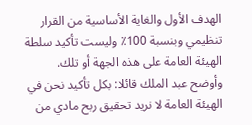الهدف الأول والغاية الأساسية من القرار تنظيمي وبنسبة 100٪ وليست تأكيد سلطة الهيئة العامة على هذه الجهة أو تلك.
وأوضح عبد الملك قائلا: بكل تأكيد نحن في الهيئة العامة لا نريد تحقيق ربح مادي من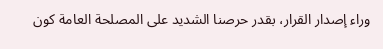وراء إصدار القرار، بقدر حرصنا الشديد على المصلحة العامة كون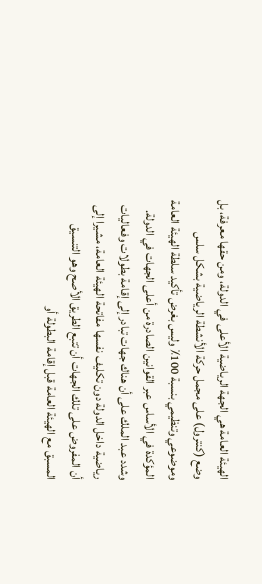الهيئة العامة هي الجهة الرياضية الأعلى في الدولة، ومن حقها معرفة، بل وضع (كنترول) على مجمل حركة الأنشطة الرياضية بشكل سلس وموضوعي وتنظيمي بنسبة 100٪ وليس بغرض تأكيد سلطة الهيئة العامة المؤكدة في الأساس عبر القوانين الصادرة من أعلى الجهات في الدولة.
وشدد عبد الملك على أن هناك جهات تبادر إلى إقامة بطولات وفعاليات رياضية داخل الدولة دون تكليف نفسها مفاتحة الهيئة العامة، مشيرا إلى أن المفروض على تلك الجهات أن تتبع الطريق الأصح وهو التنسيق المسبق مع الهيئة العامة قبل إقامة البطولة أو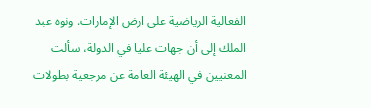الفعالية الرياضية على ارض الإمارات. ونوه عبد الملك إلى أن جهات عليا في الدولة، سألت المعنيين في الهيئة العامة عن مرجعية بطولات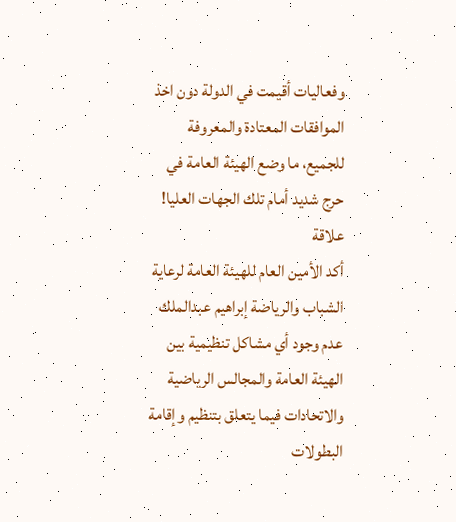وفعاليات أقيمت في الدولة دون اخذ الموافقات المعتادة والمعروفة للجميع، ما وضع الهيئة العامة في حرج شديد أمام تلك الجهات العليا!
علاقة
أكد الأمين العام للهيئة العامة لرعاية الشباب والرياضة إبراهيم عبدالملك عدم وجود أي مشاكل تنظيمية بين الهيئة العامة والمجالس الرياضية والاتحادات فيما يتعلق بتنظيم وإقامة البطولات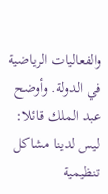والفعاليات الرياضية في الدولة. وأوضح عبد الملك قائلا: ليس لدينا مشاكل تنظيمية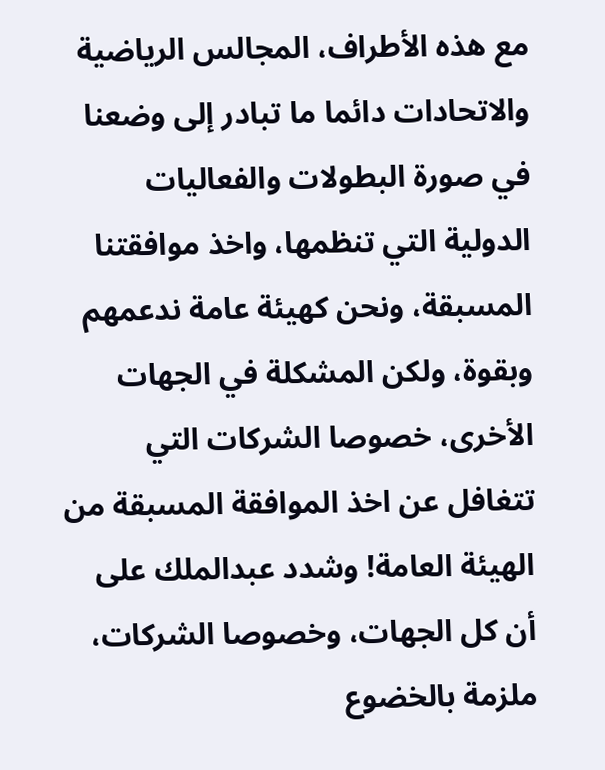مع هذه الأطراف، المجالس الرياضية والاتحادات دائما ما تبادر إلى وضعنا في صورة البطولات والفعاليات الدولية التي تنظمها، واخذ موافقتنا المسبقة، ونحن كهيئة عامة ندعمهم وبقوة، ولكن المشكلة في الجهات الأخرى، خصوصا الشركات التي تتغافل عن اخذ الموافقة المسبقة من الهيئة العامة! وشدد عبدالملك على أن كل الجهات، وخصوصا الشركات، ملزمة بالخضوع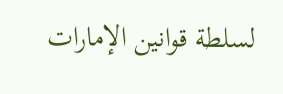لسلطة قوانين الإمارات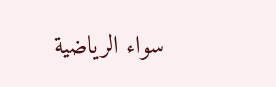سواء الرياضية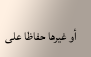أو غيرها حفاظا على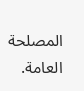المصلحة العامة.